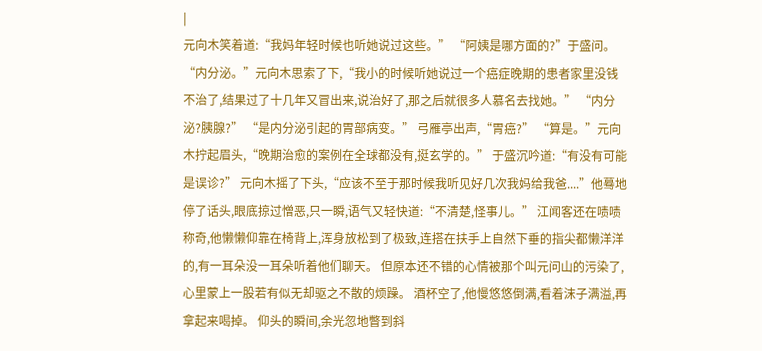|
元向木笑着道:“我妈年轻时候也听她说过这些。” “阿姨是哪方面的?”于盛问。 “内分泌。”元向木思索了下,“我小的时候听她说过一个癌症晚期的患者家里没钱不治了,结果过了十几年又冒出来,说治好了,那之后就很多人慕名去找她。” “内分泌?胰腺?” “是内分泌引起的胃部病变。” 弓雁亭出声,“胃癌?” “算是。”元向木拧起眉头,“晚期治愈的案例在全球都没有,挺玄学的。” 于盛沉吟道:“有没有可能是误诊?” 元向木摇了下头,“应该不至于那时候我听见好几次我妈给我爸....”他蓦地停了话头,眼底掠过憎恶,只一瞬,语气又轻快道:“不清楚,怪事儿。” 江闻客还在啧啧称奇,他懒懒仰靠在椅背上,浑身放松到了极致,连搭在扶手上自然下垂的指尖都懒洋洋的,有一耳朵没一耳朵听着他们聊天。 但原本还不错的心情被那个叫元问山的污染了,心里蒙上一股若有似无却驱之不散的烦躁。 酒杯空了,他慢悠悠倒满,看着沫子满溢,再拿起来喝掉。 仰头的瞬间,余光忽地瞥到斜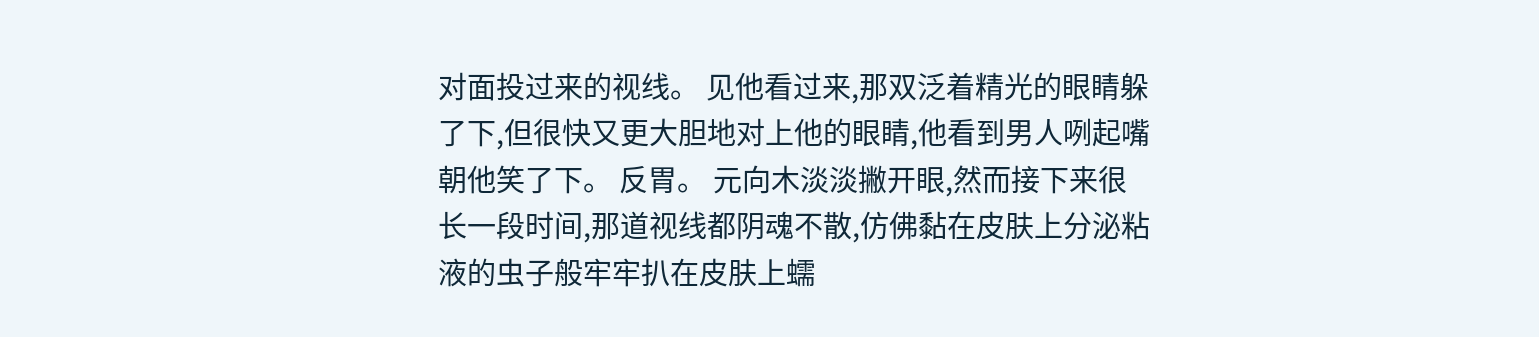对面投过来的视线。 见他看过来,那双泛着精光的眼睛躲了下,但很快又更大胆地对上他的眼睛,他看到男人咧起嘴朝他笑了下。 反胃。 元向木淡淡撇开眼,然而接下来很长一段时间,那道视线都阴魂不散,仿佛黏在皮肤上分泌粘液的虫子般牢牢扒在皮肤上蠕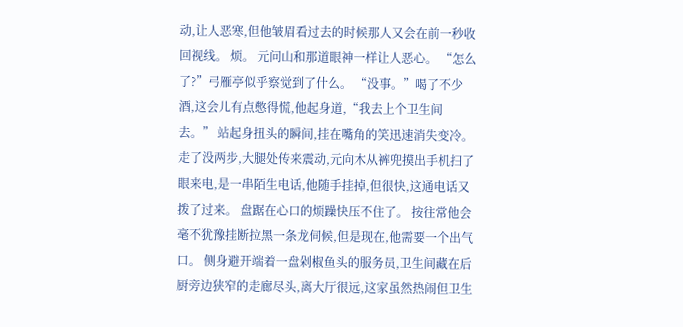动,让人恶寒,但他皱眉看过去的时候那人又会在前一秒收回视线。 烦。 元问山和那道眼神一样让人恶心。 “怎么了?”弓雁亭似乎察觉到了什么。 “没事。”喝了不少酒,这会儿有点憋得慌,他起身道,“我去上个卫生间去。” 站起身扭头的瞬间,挂在嘴角的笑迅速消失变冷。 走了没两步,大腿处传来震动,元向木从裤兜摸出手机扫了眼来电,是一串陌生电话,他随手挂掉,但很快,这通电话又拨了过来。 盘踞在心口的烦躁快压不住了。 按往常他会毫不犹豫挂断拉黑一条龙伺候,但是现在,他需要一个出气口。 侧身避开端着一盘剁椒鱼头的服务员,卫生间藏在后厨旁边狭窄的走廊尽头,离大厅很远,这家虽然热闹但卫生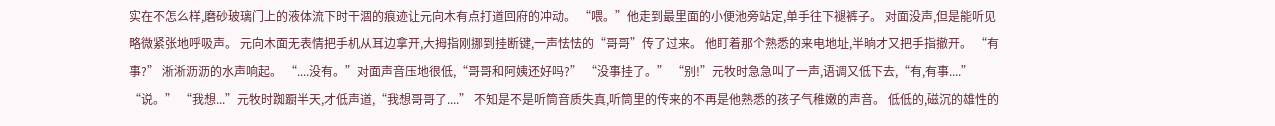实在不怎么样,磨砂玻璃门上的液体流下时干涸的痕迹让元向木有点打道回府的冲动。 “喂。”他走到最里面的小便池旁站定,单手往下褪裤子。 对面没声,但是能听见略微紧张地呼吸声。 元向木面无表情把手机从耳边拿开,大拇指刚挪到挂断键,一声怯怯的“哥哥”传了过来。 他盯着那个熟悉的来电地址,半晌才又把手指撤开。 “有事?” 淅淅沥沥的水声响起。 “....没有。”对面声音压地很低,“哥哥和阿姨还好吗?” “没事挂了。” “别!”元牧时急急叫了一声,语调又低下去,“有,有事....” “说。” “我想...”元牧时踟蹰半天,才低声道,“我想哥哥了....” 不知是不是听筒音质失真,听筒里的传来的不再是他熟悉的孩子气稚嫩的声音。 低低的,磁沉的雄性的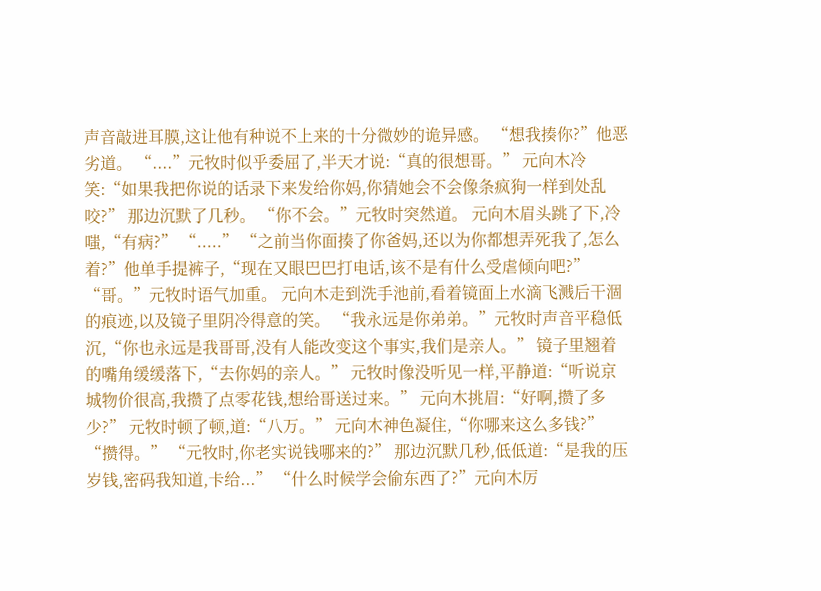声音敲进耳膜,这让他有种说不上来的十分微妙的诡异感。 “想我揍你?”他恶劣道。 “....”元牧时似乎委屈了,半天才说:“真的很想哥。” 元向木冷笑:“如果我把你说的话录下来发给你妈,你猜她会不会像条疯狗一样到处乱咬?” 那边沉默了几秒。 “你不会。”元牧时突然道。 元向木眉头跳了下,冷嗤,“有病?” “.....” “之前当你面揍了你爸妈,还以为你都想弄死我了,怎么着?”他单手提裤子,“现在又眼巴巴打电话,该不是有什么受虐倾向吧?” “哥。”元牧时语气加重。 元向木走到洗手池前,看着镜面上水滴飞溅后干涸的痕迹,以及镜子里阴冷得意的笑。 “我永远是你弟弟。”元牧时声音平稳低沉,“你也永远是我哥哥,没有人能改变这个事实,我们是亲人。” 镜子里翘着的嘴角缓缓落下,“去你妈的亲人。” 元牧时像没听见一样,平静道:“听说京城物价很高,我攒了点零花钱,想给哥送过来。” 元向木挑眉:“好啊,攒了多少?” 元牧时顿了顿,道:“八万。” 元向木神色凝住,“你哪来这么多钱?” “攒得。” “元牧时,你老实说钱哪来的?” 那边沉默几秒,低低道:“是我的压岁钱,密码我知道,卡给...” “什么时候学会偷东西了?”元向木厉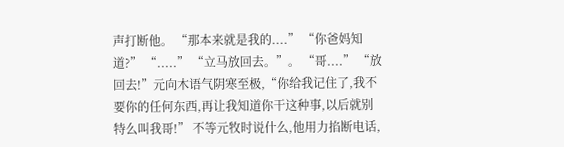声打断他。 “那本来就是我的....” “你爸妈知道?” “.....” “立马放回去。”。 “哥....” “放回去!”元向木语气阴寒至极,“你给我记住了,我不要你的任何东西,再让我知道你干这种事,以后就别特么叫我哥!” 不等元牧时说什么,他用力掐断电话,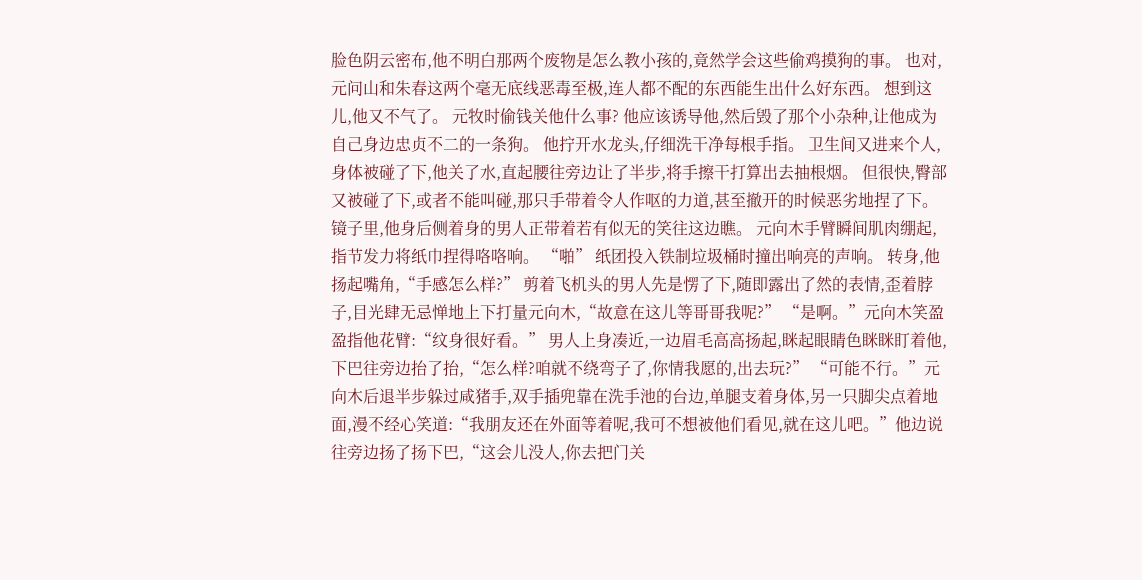脸色阴云密布,他不明白那两个废物是怎么教小孩的,竟然学会这些偷鸡摸狗的事。 也对,元问山和朱春这两个毫无底线恶毒至极,连人都不配的东西能生出什么好东西。 想到这儿,他又不气了。 元牧时偷钱关他什么事? 他应该诱导他,然后毁了那个小杂种,让他成为自己身边忠贞不二的一条狗。 他拧开水龙头,仔细洗干净每根手指。 卫生间又进来个人,身体被碰了下,他关了水,直起腰往旁边让了半步,将手擦干打算出去抽根烟。 但很快,臀部又被碰了下,或者不能叫碰,那只手带着令人作呕的力道,甚至撤开的时候恶劣地捏了下。 镜子里,他身后侧着身的男人正带着若有似无的笑往这边瞧。 元向木手臂瞬间肌肉绷起,指节发力将纸巾捏得咯咯响。 “啪” 纸团投入铁制垃圾桶时撞出响亮的声响。 转身,他扬起嘴角,“手感怎么样?” 剪着飞机头的男人先是愣了下,随即露出了然的表情,歪着脖子,目光肆无忌惮地上下打量元向木,“故意在这儿等哥哥我呢?” “是啊。”元向木笑盈盈指他花臂:“纹身很好看。” 男人上身凑近,一边眉毛高高扬起,眯起眼睛色眯眯盯着他,下巴往旁边抬了抬,“怎么样?咱就不绕弯子了,你情我愿的,出去玩?” “可能不行。”元向木后退半步躲过咸猪手,双手插兜靠在洗手池的台边,单腿支着身体,另一只脚尖点着地面,漫不经心笑道:“我朋友还在外面等着呢,我可不想被他们看见,就在这儿吧。”他边说往旁边扬了扬下巴,“这会儿没人,你去把门关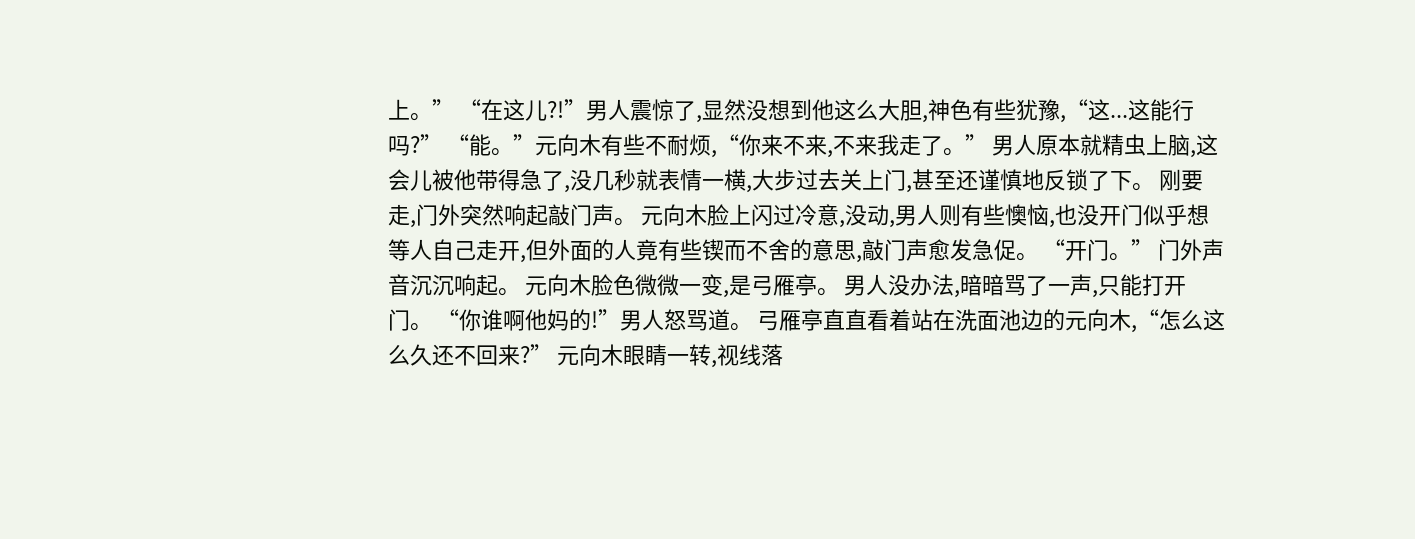上。” “在这儿?!”男人震惊了,显然没想到他这么大胆,神色有些犹豫,“这...这能行吗?” “能。”元向木有些不耐烦,“你来不来,不来我走了。” 男人原本就精虫上脑,这会儿被他带得急了,没几秒就表情一横,大步过去关上门,甚至还谨慎地反锁了下。 刚要走,门外突然响起敲门声。 元向木脸上闪过冷意,没动,男人则有些懊恼,也没开门似乎想等人自己走开,但外面的人竟有些锲而不舍的意思,敲门声愈发急促。 “开门。” 门外声音沉沉响起。 元向木脸色微微一变,是弓雁亭。 男人没办法,暗暗骂了一声,只能打开门。 “你谁啊他妈的!”男人怒骂道。 弓雁亭直直看着站在洗面池边的元向木,“怎么这么久还不回来?” 元向木眼睛一转,视线落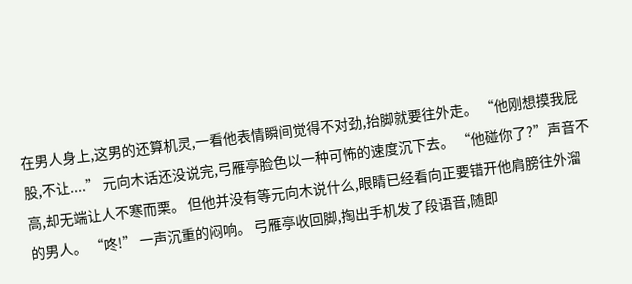在男人身上,这男的还算机灵,一看他表情瞬间觉得不对劲,抬脚就要往外走。 “他刚想摸我屁股,不让....” 元向木话还没说完,弓雁亭脸色以一种可怖的速度沉下去。 “他碰你了?”声音不高,却无端让人不寒而栗。 但他并没有等元向木说什么,眼睛已经看向正要错开他肩膀往外溜的男人。 “咚!” 一声沉重的闷响。 弓雁亭收回脚,掏出手机发了段语音,随即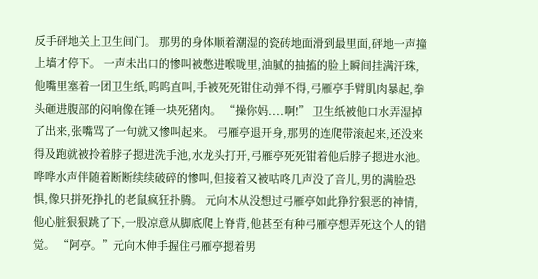反手砰地关上卫生间门。 那男的身体顺着潮湿的瓷砖地面滑到最里面,砰地一声撞上墙才停下。 一声未出口的惨叫被憋进喉咙里,油腻的抽搐的脸上瞬间挂满汗珠,他嘴里塞着一团卫生纸,呜呜直叫,手被死死钳住动弹不得,弓雁亭手臂肌肉暴起,拳头砸进腹部的闷响像在锤一块死猪肉。 “操你妈....啊!” 卫生纸被他口水弄湿掉了出来,张嘴骂了一句就又惨叫起来。 弓雁亭退开身,那男的连爬带滚起来,还没来得及跑就被拎着脖子摁进洗手池,水龙头打开,弓雁亭死死钳着他后脖子摁进水池。 哗哗水声伴随着断断续续破碎的惨叫,但接着又被咕咚几声没了音儿,男的满脸恐惧,像只拼死挣扎的老鼠疯狂扑腾。 元向木从没想过弓雁亭如此狰狞狠恶的神情,他心脏狠狠跳了下,一股凉意从脚底爬上脊背,他甚至有种弓雁亭想弄死这个人的错觉。 “阿亭。”元向木伸手握住弓雁亭摁着男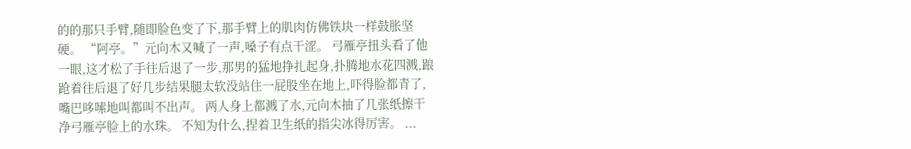的的那只手臂,随即脸色变了下,那手臂上的肌肉仿佛铁块一样鼓胀坚硬。 “阿亭。”元向木又喊了一声,嗓子有点干涩。 弓雁亭扭头看了他一眼,这才松了手往后退了一步,那男的猛地挣扎起身,扑腾地水花四溅,踉跄着往后退了好几步结果腿太软没站住一屁股坐在地上,吓得脸都青了,嘴巴哆嗦地叫都叫不出声。 两人身上都溅了水,元向木抽了几张纸擦干净弓雁亭脸上的水珠。 不知为什么,捏着卫生纸的指尖冰得厉害。 ...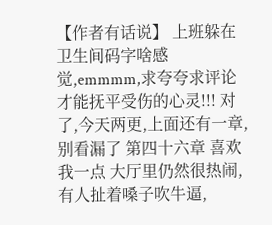【作者有话说】 上班躲在卫生间码字啥感觉,emmmm,求夸夸求评论才能抚平受伤的心灵!!! 对了,今天两更,上面还有一章,别看漏了 第四十六章 喜欢我一点 大厅里仍然很热闹,有人扯着嗓子吹牛逼,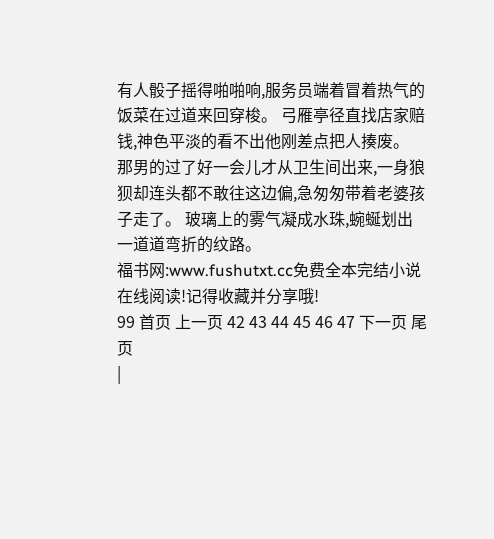有人骰子摇得啪啪响,服务员端着冒着热气的饭菜在过道来回穿梭。 弓雁亭径直找店家赔钱,神色平淡的看不出他刚差点把人揍废。 那男的过了好一会儿才从卫生间出来,一身狼狈却连头都不敢往这边偏,急匆匆带着老婆孩子走了。 玻璃上的雾气凝成水珠,蜿蜒划出一道道弯折的纹路。
福书网:www.fushutxt.cc免费全本完结小说在线阅读!记得收藏并分享哦!
99 首页 上一页 42 43 44 45 46 47 下一页 尾页
|